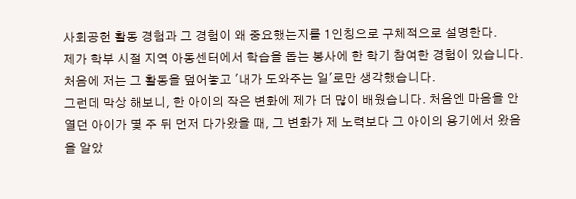사회공헌 활동 경험과 그 경험이 왜 중요했는지를 1인칭으로 구체적으로 설명한다.
제가 학부 시절 지역 아동센터에서 학습을 돕는 봉사에 한 학기 참여한 경험이 있습니다. 처음에 저는 그 활동을 덮어놓고 '내가 도와주는 일'로만 생각했습니다.
그런데 막상 해보니, 한 아이의 작은 변화에 제가 더 많이 배웠습니다. 처음엔 마음을 안 열던 아이가 몇 주 뒤 먼저 다가왔을 때, 그 변화가 제 노력보다 그 아이의 용기에서 왔음을 알았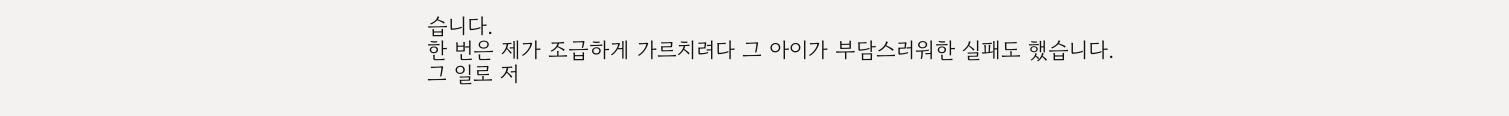습니다.
한 번은 제가 조급하게 가르치려다 그 아이가 부담스러워한 실패도 했습니다. 그 일로 저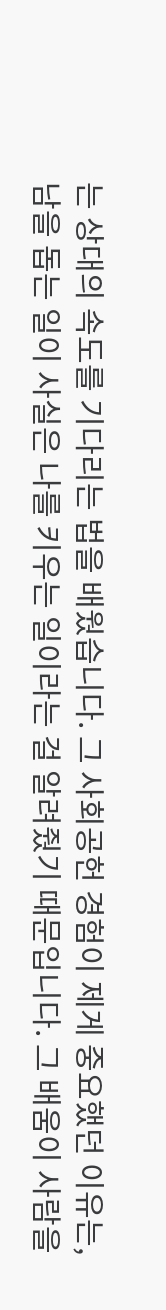는 상대의 속도를 기다리는 법을 배웠습니다. 그 사회공헌 경험이 제게 중요했던 이유는, 남을 돕는 일이 사실은 나를 키우는 일이라는 걸 알려줬기 때문입니다. 그 배움이 사람을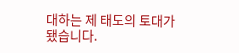대하는 제 태도의 토대가 됐습니다.